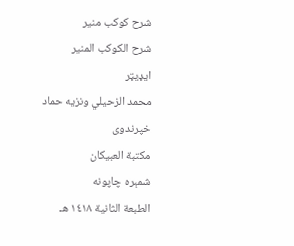شرح کوکب منیر
شرح الكوكب المنير
ایډیټر
محمد الزحيلي ونزيه حماد
خپرندوی
مكتبة العبيكان
شمېره چاپونه
الطبعة الثانية ١٤١٨ هـ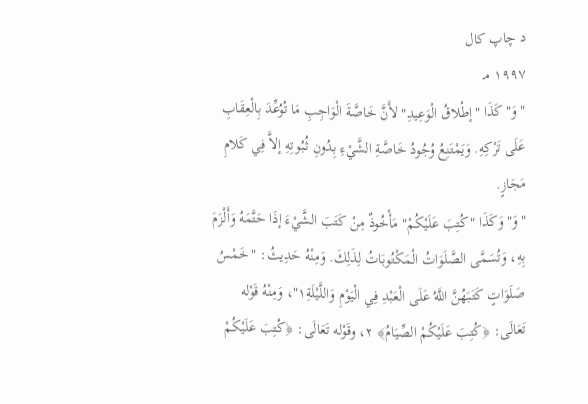د چاپ کال
١٩٩٧ مـ
"وَ" كَذَا "إطْلاقُ الْوَعِيدِ" لأَنَّ خَاصَّةَ الْوَاجِبِ مَا تُوُعِّدَ بِالْعِقَابِ عَلَى تَرْكِهِ. وَيَمْتَنِعُ وُجُودُ خَاصَّةِ الشَّيْءِ بِدُونِ ثُبُوتِهِ إلاَّ فِي كَلامِ مَجَازٍ.
"وَ" وَكَذَا "كُتِبَ عَلَيْكُمْ" مَأْخُوذٌ مِنْ كَتَبَ الشَّيْءَ إذَا حَتَّمَهُ وَأَلْزَمَ بِهِ، وَتُسَمَّى الصَّلَوَاتُ الْمَكْتُوبَاتُ لِذَلِكَ. وَمِنْهُ حَدِيثُ: "خَمْسُ صَلَوَاتٍ كَتَبَهُنَّ اللَّهُ عَلَى الْعَبْدِ فِي الْيَوْمِ وَاللَّيْلَةِ١"، وَمِنْهُ قَوْله تَعَالَى: ﴿كُتِبَ عَلَيْكُمْ الصِّيَامُ﴾ ٢، وقَوْله تَعَالَى: ﴿كُتِبَ عَلَيْكُمْ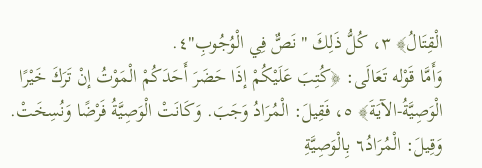الْقِتَالُ﴾ ٣، كُلُّ ذَلِكَ "نَصٌّ فِي الْوُجُوبِ"٤.
وَأَمَّا قَوْله تَعَالَى: ﴿كُتِبَ عَلَيْكُمْ إذَا حَضَرَ أَحَدَكُمْ الْمَوْتُ إنْ تَرَكَ خَيْرًا الْوَصِيَّةُ-الآيَةَ﴾ ٥، فَقِيلَ: الْمُرَادُ وَجَبَ. وَكَانَتْ الْوَصِيَّةُ فَرْضًا وَنُسِخَتْ. وَقِيلَ: الْمُرَادُ٦ بِالْوَصِيَّةِ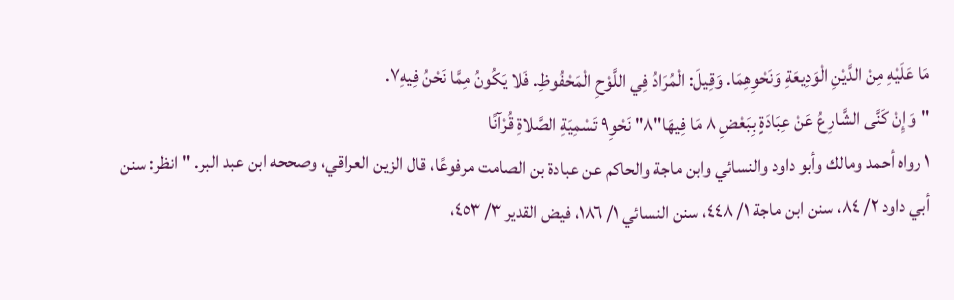مَا عَلَيْهِ مِنْ الدَّيْنِ الْوَدِيعَةِ وَنَحْوِهِمَا. وَقِيلَ: الْمُرَادُ فِي اللَّوْحِ الْمَحْفُوظِ. فَلا يَكُونُ مِمَّا نَحْنُ فِيهِ٧.
"وَإِنْ كَنَّى الشَّارِعُ عَنْ عِبَادَةٍ بِبَعْضِ ٨ مَا فِيهَا"٨" نَحْوِ٩ تَسْمِيَةِ الصَّلاةِ قُرْآنًا
١ رواه أحمد ومالك وأبو داود والنسائي وابن ماجة والحاكم عن عبادة بن الصامت مرفوعًا، قال الزين العراقي، وصححه ابن عبد البر. "انظر: سنن أبي داود ٢/ ٨٤، سنن ابن ماجة ١/ ٤٤٨، سنن النسائي ١/ ١٨٦، فيض القدير ٣/ ٤٥٣،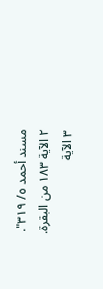مسند أحمد ٥/ ٣١٩".
٢ الآية ١٨٣ من البقرة.
٣ الآية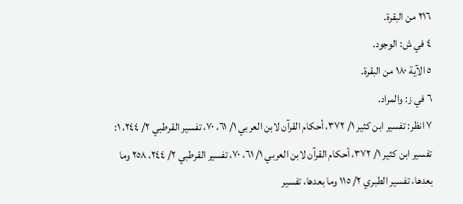٢١٦ من البقرة.
٤ في ش: الوجود.
٥ الآية ١٨٠ من البقرة.
٦ في ز: والمراد.
٧ انظر: تفسير ابن كثير ١/ ٣٧٢، أحكام القرآن لابن العربي ١/ ٦١، ٧٠، تفسير القرطبي ٢/ ٢٤٤، ١: تفسير ابن كثير ١/ ٣٧٢، أحكام القرآن لابن العربي ١/ ٦١، ٧٠، تفسير القرطبي ٢/ ٢٤٤، ٢٥٨ وما بعدها، تفسير الطبري ٢/ ١١٥ وما بعدها، تفسير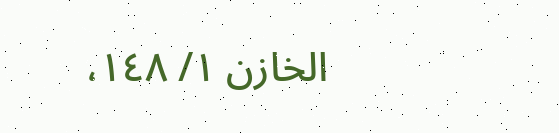الخازن ١/ ١٤٨،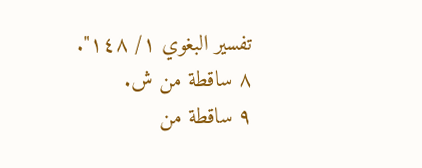تفسير البغوي ١/ ١٤٨".
٨ ساقطة من ش.
٩ ساقطة من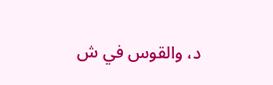د، والقوس في ش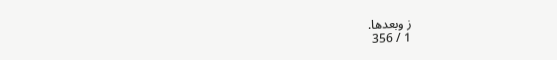ز وبعدها.
1 / 356